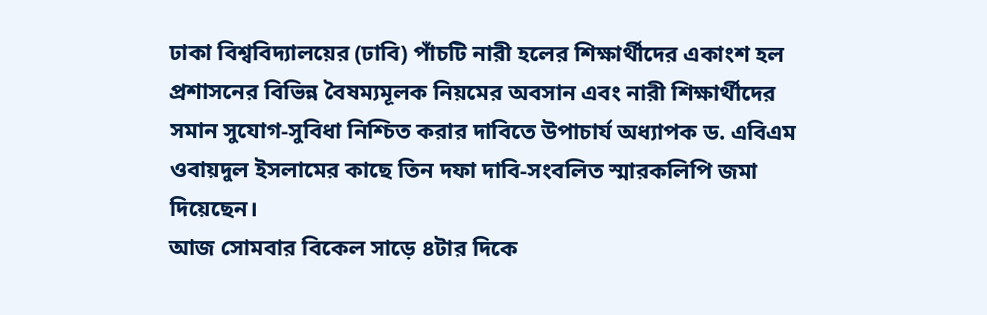ঢাকা বিশ্ববিদ্যালয়ের (ঢাবি) পাঁচটি নারী হলের শিক্ষার্থীদের একাংশ হল প্রশাসনের বিভিন্ন বৈষম্যমূলক নিয়মের অবসান এবং নারী শিক্ষার্থীদের সমান সুযোগ-সুবিধা নিশ্চিত করার দাবিতে উপাচার্য অধ্যাপক ড. এবিএম ওবায়দুল ইসলামের কাছে তিন দফা দাবি-সংবলিত স্মারকলিপি জমা দিয়েছেন।
আজ সোমবার বিকেল সাড়ে ৪টার দিকে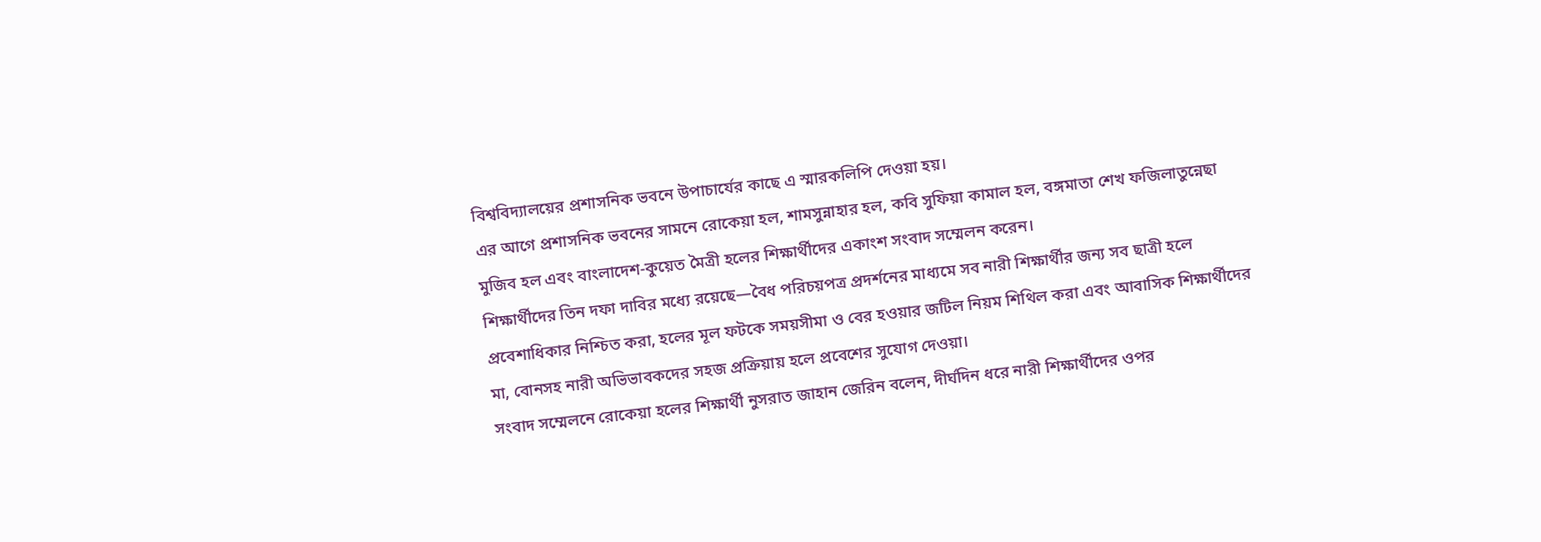বিশ্ববিদ্যালয়ের প্রশাসনিক ভবনে উপাচার্যের কাছে এ স্মারকলিপি দেওয়া হয়।
এর আগে প্রশাসনিক ভবনের সামনে রোকেয়া হল, শামসুন্নাহার হল, কবি সুফিয়া কামাল হল, বঙ্গমাতা শেখ ফজিলাতুন্নেছা মুজিব হল এবং বাংলাদেশ-কুয়েত মৈত্রী হলের শিক্ষার্থীদের একাংশ সংবাদ সম্মেলন করেন।
শিক্ষার্থীদের তিন দফা দাবির মধ্যে রয়েছে—বৈধ পরিচয়পত্র প্রদর্শনের মাধ্যমে সব নারী শিক্ষার্থীর জন্য সব ছাত্রী হলে প্রবেশাধিকার নিশ্চিত করা, হলের মূল ফটকে সময়সীমা ও বের হওয়ার জটিল নিয়ম শিথিল করা এবং আবাসিক শিক্ষার্থীদের মা, বোনসহ নারী অভিভাবকদের সহজ প্রক্রিয়ায় হলে প্রবেশের সুযোগ দেওয়া।
সংবাদ সম্মেলনে রোকেয়া হলের শিক্ষার্থী নুসরাত জাহান জেরিন বলেন, দীর্ঘদিন ধরে নারী শিক্ষার্থীদের ওপর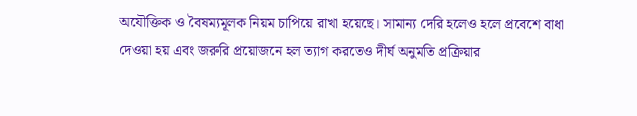অযৌক্তিক ও বৈষম্যমূলক নিয়ম চাপিয়ে রাখা হয়েছে। সামান্য দেরি হলেও হলে প্রবেশে বাধা দেওয়া হয় এবং জরুরি প্রয়োজনে হল ত্যাগ করতেও দীর্ঘ অনুমতি প্রক্রিয়ার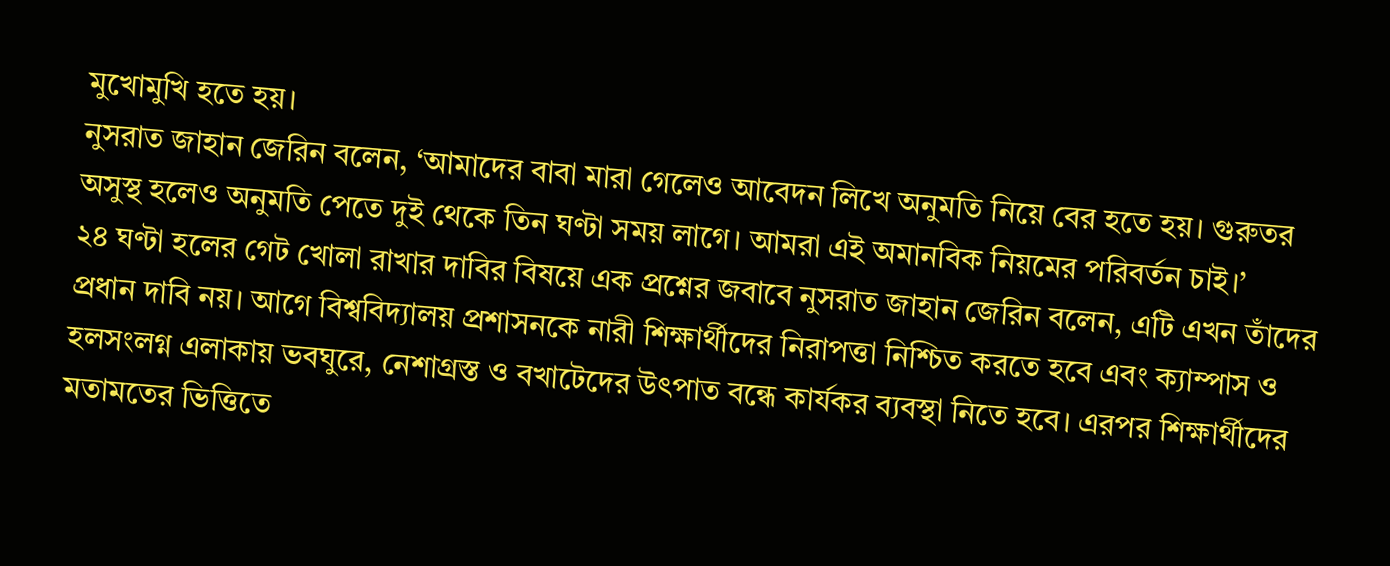মুখোমুখি হতে হয়।
নুসরাত জাহান জেরিন বলেন, ‘আমাদের বাবা মারা গেলেও আবেদন লিখে অনুমতি নিয়ে বের হতে হয়। গুরুতর অসুস্থ হলেও অনুমতি পেতে দুই থেকে তিন ঘণ্টা সময় লাগে। আমরা এই অমানবিক নিয়মের পরিবর্তন চাই।’
২৪ ঘণ্টা হলের গেট খোলা রাখার দাবির বিষয়ে এক প্রশ্নের জবাবে নুসরাত জাহান জেরিন বলেন, এটি এখন তাঁদের প্রধান দাবি নয়। আগে বিশ্ববিদ্যালয় প্রশাসনকে নারী শিক্ষার্থীদের নিরাপত্তা নিশ্চিত করতে হবে এবং ক্যাম্পাস ও হলসংলগ্ন এলাকায় ভবঘুরে, নেশাগ্রস্ত ও বখাটেদের উৎপাত বন্ধে কার্যকর ব্যবস্থা নিতে হবে। এরপর শিক্ষার্থীদের মতামতের ভিত্তিতে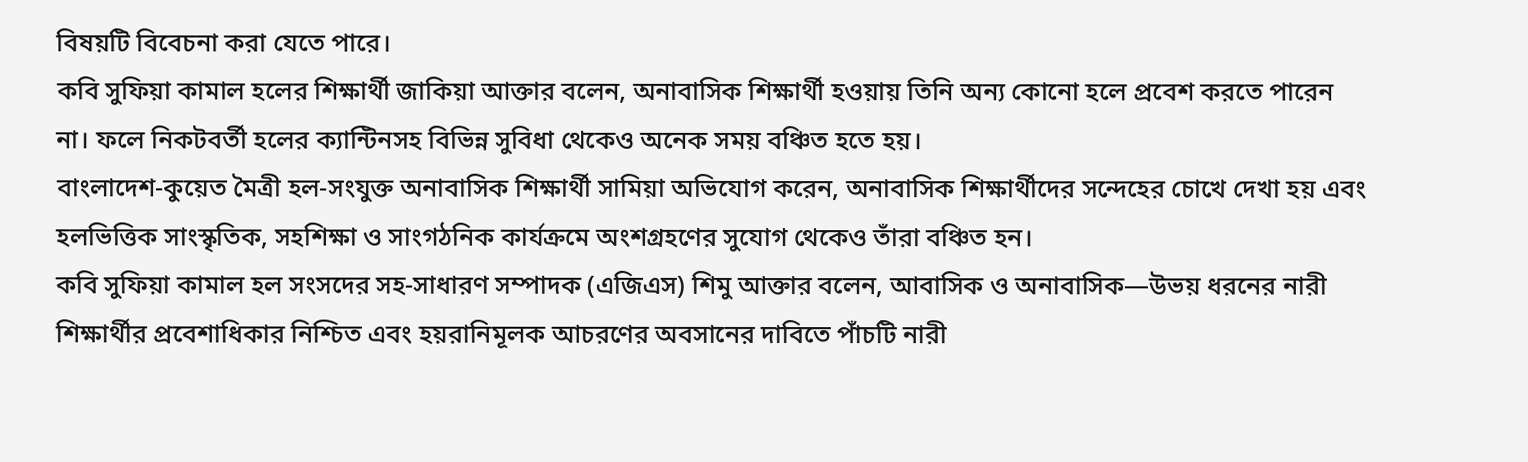বিষয়টি বিবেচনা করা যেতে পারে।
কবি সুফিয়া কামাল হলের শিক্ষার্থী জাকিয়া আক্তার বলেন, অনাবাসিক শিক্ষার্থী হওয়ায় তিনি অন্য কোনো হলে প্রবেশ করতে পারেন না। ফলে নিকটবর্তী হলের ক্যান্টিনসহ বিভিন্ন সুবিধা থেকেও অনেক সময় বঞ্চিত হতে হয়।
বাংলাদেশ-কুয়েত মৈত্রী হল-সংযুক্ত অনাবাসিক শিক্ষার্থী সামিয়া অভিযোগ করেন, অনাবাসিক শিক্ষার্থীদের সন্দেহের চোখে দেখা হয় এবং হলভিত্তিক সাংস্কৃতিক, সহশিক্ষা ও সাংগঠনিক কার্যক্রমে অংশগ্রহণের সুযোগ থেকেও তাঁরা বঞ্চিত হন।
কবি সুফিয়া কামাল হল সংসদের সহ-সাধারণ সম্পাদক (এজিএস) শিমু আক্তার বলেন, আবাসিক ও অনাবাসিক—উভয় ধরনের নারী শিক্ষার্থীর প্রবেশাধিকার নিশ্চিত এবং হয়রানিমূলক আচরণের অবসানের দাবিতে পাঁচটি নারী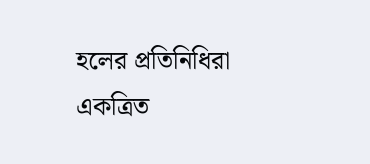হলের প্রতিনিধিরা একত্রিত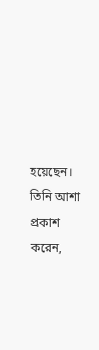হয়েছেন। তিনি আশা প্রকাশ করেন,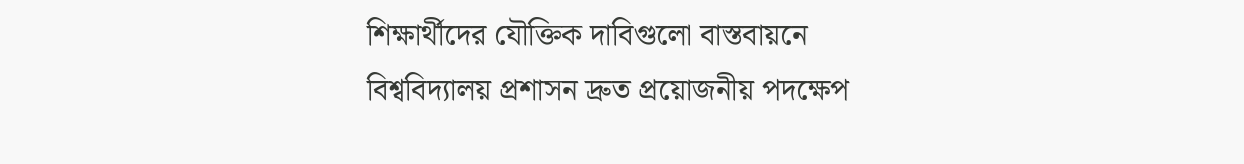শিক্ষার্থীদের যৌক্তিক দাবিগুলো বাস্তবায়নে বিশ্ববিদ্যালয় প্রশাসন দ্রুত প্রয়োজনীয় পদক্ষেপ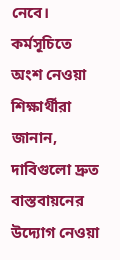নেবে।
কর্মসূচিতে অংশ নেওয়া শিক্ষার্থীরা জানান, দাবিগুলো দ্রুত বাস্তবায়নের উদ্যোগ নেওয়া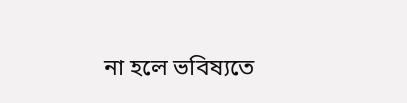না হলে ভবিষ্যতে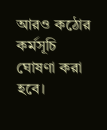আরও কঠোর কর্মসূচি ঘোষণা করা হবে।